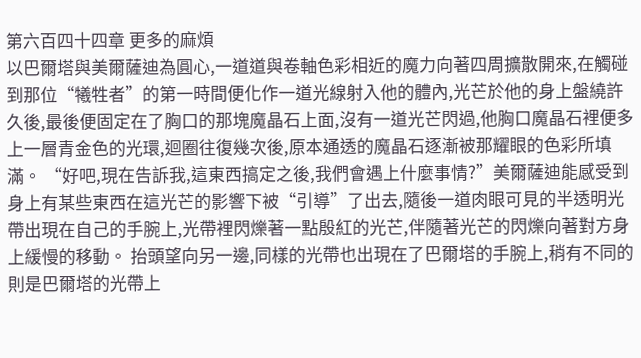第六百四十四章 更多的麻煩
以巴爾塔與美爾薩迪為圓心,一道道與卷軸色彩相近的魔力向著四周擴散開來,在觸碰到那位“犧牲者”的第一時間便化作一道光線射入他的體內,光芒於他的身上盤繞許久後,最後便固定在了胸口的那塊魔晶石上面,沒有一道光芒閃過,他胸口魔晶石裡便多上一層青金色的光環,迴圈往復幾次後,原本通透的魔晶石逐漸被那耀眼的色彩所填滿。 “好吧,現在告訴我,這東西搞定之後,我們會遇上什麼事情?”美爾薩迪能感受到身上有某些東西在這光芒的影響下被“引導”了出去,隨後一道肉眼可見的半透明光帶出現在自己的手腕上,光帶裡閃爍著一點殷紅的光芒,伴隨著光芒的閃爍向著對方身上緩慢的移動。 抬頭望向另一邊,同樣的光帶也出現在了巴爾塔的手腕上,稍有不同的則是巴爾塔的光帶上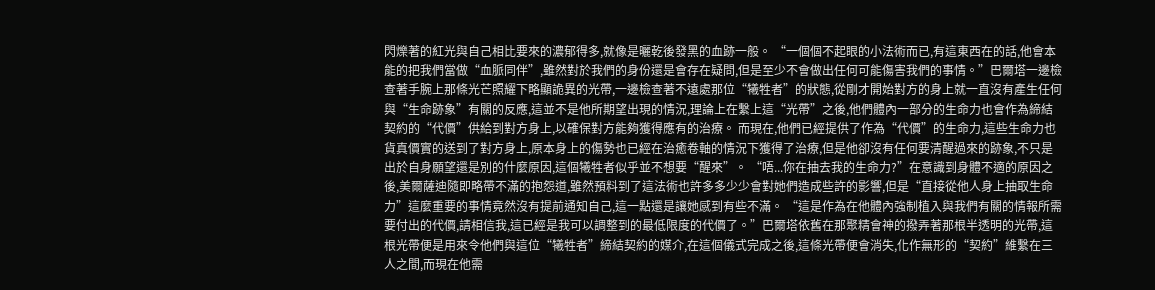閃爍著的紅光與自己相比要來的濃郁得多,就像是曬乾後發黑的血跡一般。 “一個個不起眼的小法術而已,有這東西在的話,他會本能的把我們當做“血脈同伴”,雖然對於我們的身份還是會存在疑問,但是至少不會做出任何可能傷害我們的事情。”巴爾塔一邊檢查著手腕上那條光芒照耀下略顯詭異的光帶,一邊檢查著不遠處那位“犧牲者”的狀態,從剛才開始對方的身上就一直沒有產生任何與“生命跡象”有關的反應,這並不是他所期望出現的情況,理論上在繫上這“光帶”之後,他們體內一部分的生命力也會作為締結契約的“代價”供給到對方身上,以確保對方能夠獲得應有的治療。 而現在,他們已經提供了作為“代價”的生命力,這些生命力也貨真價實的送到了對方身上,原本身上的傷勢也已經在治癒卷軸的情況下獲得了治療,但是他卻沒有任何要清醒過來的跡象,不只是出於自身願望還是別的什麼原因,這個犧牲者似乎並不想要“醒來”。 “唔...你在抽去我的生命力?”在意識到身體不適的原因之後,美爾薩迪隨即略帶不滿的抱怨道,雖然預料到了這法術也許多多少少會對她們造成些許的影響,但是“直接從他人身上抽取生命力”這麼重要的事情竟然沒有提前通知自己,這一點還是讓她感到有些不滿。 “這是作為在他體內強制植入與我們有關的情報所需要付出的代價,請相信我,這已經是我可以調整到的最低限度的代價了。”巴爾塔依舊在那聚精會神的撥弄著那根半透明的光帶,這根光帶便是用來令他們與這位“犧牲者”締結契約的媒介,在這個儀式完成之後,這條光帶便會消失,化作無形的“契約”維繫在三人之間,而現在他需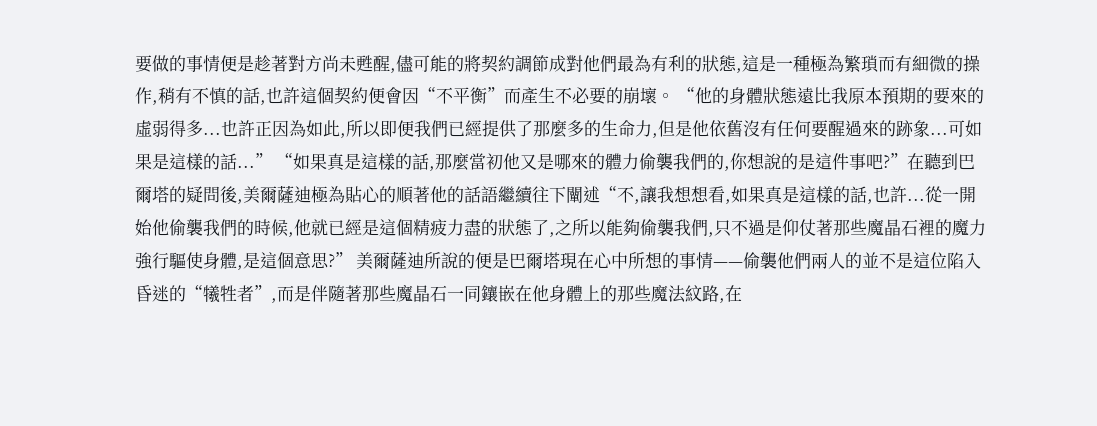要做的事情便是趁著對方尚未甦醒,儘可能的將契約調節成對他們最為有利的狀態,這是一種極為繁瑣而有細微的操作,稍有不慎的話,也許這個契約便會因“不平衡”而產生不必要的崩壞。 “他的身體狀態遠比我原本預期的要來的虛弱得多...也許正因為如此,所以即便我們已經提供了那麼多的生命力,但是他依舊沒有任何要醒過來的跡象...可如果是這樣的話...” “如果真是這樣的話,那麼當初他又是哪來的體力偷襲我們的,你想說的是這件事吧?”在聽到巴爾塔的疑問後,美爾薩迪極為貼心的順著他的話語繼續往下闡述“不,讓我想想看,如果真是這樣的話,也許...從一開始他偷襲我們的時候,他就已經是這個精疲力盡的狀態了,之所以能夠偷襲我們,只不過是仰仗著那些魔晶石裡的魔力強行驅使身體,是這個意思?” 美爾薩迪所說的便是巴爾塔現在心中所想的事情——偷襲他們兩人的並不是這位陷入昏迷的“犧牲者”,而是伴隨著那些魔晶石一同鑲嵌在他身體上的那些魔法紋路,在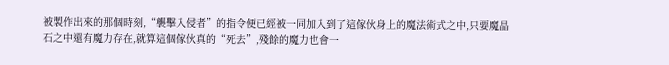被製作出來的那個時刻,“襲擊入侵者”的指令便已經被一同加入到了這傢伙身上的魔法術式之中,只要魔晶石之中還有魔力存在,就算這個傢伙真的“死去”,殘餘的魔力也會一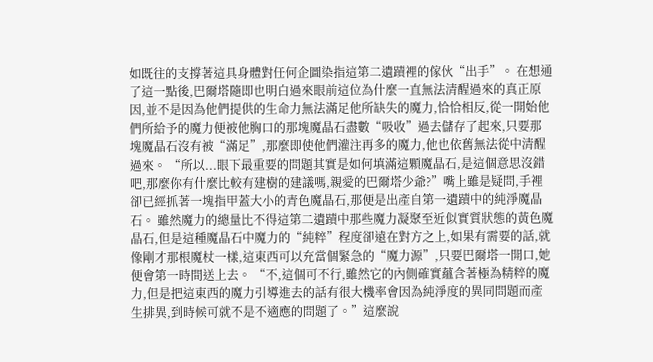如既往的支撐著這具身體對任何企圖染指這第二遺蹟裡的傢伙“出手”。 在想通了這一點後,巴爾塔隨即也明白過來眼前這位為什麼一直無法清醒過來的真正原因,並不是因為他們提供的生命力無法滿足他所缺失的魔力,恰恰相反,從一開始他們所給予的魔力便被他胸口的那塊魔晶石盡數“吸收”過去儲存了起來,只要那塊魔晶石沒有被“滿足”,那麼即使他們灌注再多的魔力,他也依舊無法從中清醒過來。 “所以...眼下最重要的問題其實是如何填滿這顆魔晶石,是這個意思沒錯吧,那麼你有什麼比較有建樹的建議嗎,親愛的巴爾塔少爺?”嘴上雖是疑問,手裡卻已經抓著一塊指甲蓋大小的青色魔晶石,那便是出產自第一遺蹟中的純淨魔晶石。 雖然魔力的總量比不得這第二遺蹟中那些魔力凝聚至近似實質狀態的黃色魔晶石,但是這種魔晶石中魔力的“純粹”程度卻遠在對方之上,如果有需要的話,就像剛才那根魔杖一樣,這東西可以充當個緊急的“魔力源”,只要巴爾塔一開口,她便會第一時間送上去。 “不,這個可不行,雖然它的內側確實蘊含著極為精粹的魔力,但是把這東西的魔力引導進去的話有很大機率會因為純淨度的異同問題而產生排異,到時候可就不是不適應的問題了。”這麼說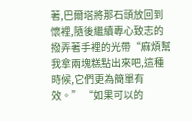著,巴爾塔將那石頭放回到懷裡,隨後繼續專心致志的撥弄著手裡的光帶“麻煩幫我拿兩塊糕點出來吧,這種時候,它們更為簡單有效。” “如果可以的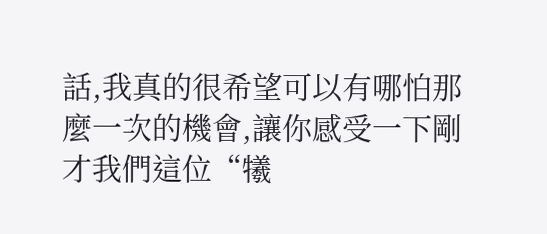話,我真的很希望可以有哪怕那麼一次的機會,讓你感受一下剛才我們這位“犧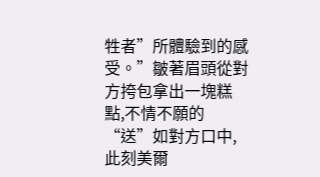牲者”所體驗到的感受。”皺著眉頭從對方挎包拿出一塊糕點,不情不願的“送”如對方口中,此刻美爾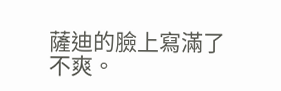薩迪的臉上寫滿了不爽。